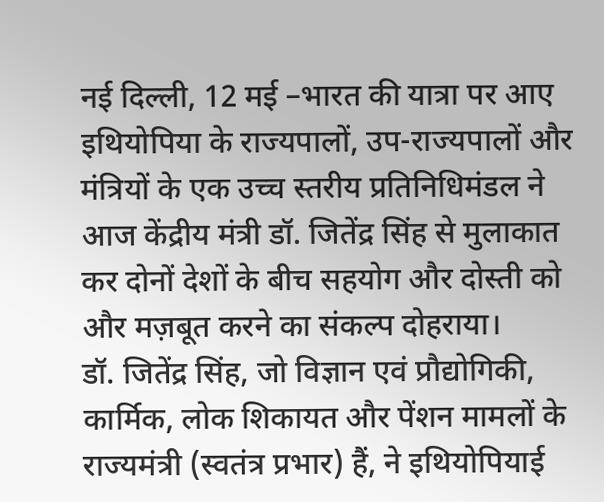नई दिल्ली, 12 मई –भारत की यात्रा पर आए इथियोपिया के राज्यपालों, उप-राज्यपालों और मंत्रियों के एक उच्च स्तरीय प्रतिनिधिमंडल ने आज केंद्रीय मंत्री डॉ. जितेंद्र सिंह से मुलाकात कर दोनों देशों के बीच सहयोग और दोस्ती को और मज़बूत करने का संकल्प दोहराया।
डॉ. जितेंद्र सिंह, जो विज्ञान एवं प्रौद्योगिकी, कार्मिक, लोक शिकायत और पेंशन मामलों के राज्यमंत्री (स्वतंत्र प्रभार) हैं, ने इथियोपियाई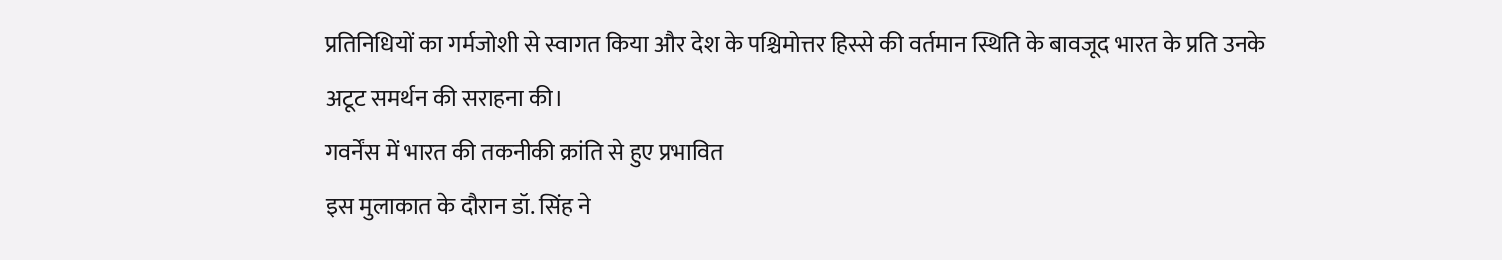प्रतिनिधियों का गर्मजोशी से स्वागत किया और देश के पश्चिमोत्तर हिस्से की वर्तमान स्थिति के बावजूद भारत के प्रति उनके अटूट समर्थन की सराहना की।
गवर्नेंस में भारत की तकनीकी क्रांति से हुए प्रभावित
इस मुलाकात के दौरान डॉ. सिंह ने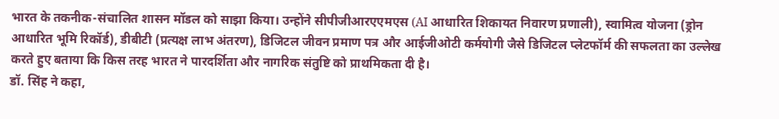भारत के तकनीक-संचालित शासन मॉडल को साझा किया। उन्होंने सीपीजीआरएएमएस (AI आधारित शिकायत निवारण प्रणाली), स्वामित्व योजना (ड्रोन आधारित भूमि रिकॉर्ड), डीबीटी (प्रत्यक्ष लाभ अंतरण), डिजिटल जीवन प्रमाण पत्र और आईजीओटी कर्मयोगी जैसे डिजिटल प्लेटफॉर्म की सफलता का उल्लेख करते हुए बताया कि किस तरह भारत ने पारदर्शिता और नागरिक संतुष्टि को प्राथमिकता दी है।
डॉ. सिंह ने कहा,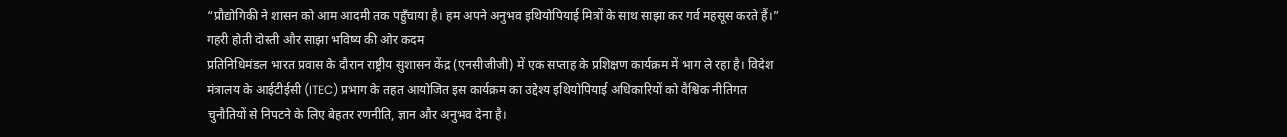“प्रौद्योगिकी ने शासन को आम आदमी तक पहुँचाया है। हम अपने अनुभव इथियोपियाई मित्रों के साथ साझा कर गर्व महसूस करते हैं।”
गहरी होती दोस्ती और साझा भविष्य की ओर कदम
प्रतिनिधिमंडल भारत प्रवास के दौरान राष्ट्रीय सुशासन केंद्र (एनसीजीजी) में एक सप्ताह के प्रशिक्षण कार्यक्रम में भाग ले रहा है। विदेश मंत्रालय के आईटीईसी (ITEC) प्रभाग के तहत आयोजित इस कार्यक्रम का उद्देश्य इथियोपियाई अधिकारियों को वैश्विक नीतिगत चुनौतियों से निपटने के लिए बेहतर रणनीति, ज्ञान और अनुभव देना है।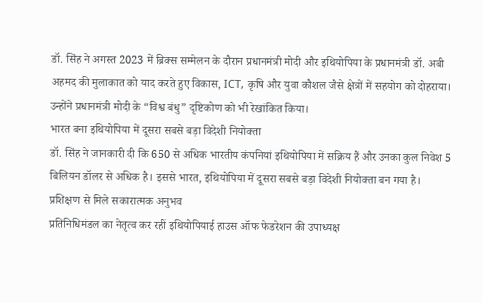डॉ. सिंह ने अगस्त 2023 में ब्रिक्स सम्मेलन के दौरान प्रधानमंत्री मोदी और इथियोपिया के प्रधानमंत्री डॉ. अबी अहमद की मुलाकात को याद करते हुए विकास, ICT, कृषि और युवा कौशल जैसे क्षेत्रों में सहयोग को दोहराया। उन्होंने प्रधानमंत्री मोदी के “विश्व बंधु” दृष्टिकोण को भी रेखांकित किया।
भारत बना इथियोपिया में दूसरा सबसे बड़ा विदेशी नियोक्ता
डॉ. सिंह ने जानकारी दी कि 650 से अधिक भारतीय कंपनियां इथियोपिया में सक्रिय हैं और उनका कुल निवेश 5 बिलियन डॉलर से अधिक है। इससे भारत, इथियोपिया में दूसरा सबसे बड़ा विदेशी नियोक्ता बन गया है।
प्रशिक्षण से मिले सकारात्मक अनुभव
प्रतिनिधिमंडल का नेतृत्व कर रहीं इथियोपियाई हाउस ऑफ फेडरेशन की उपाध्यक्ष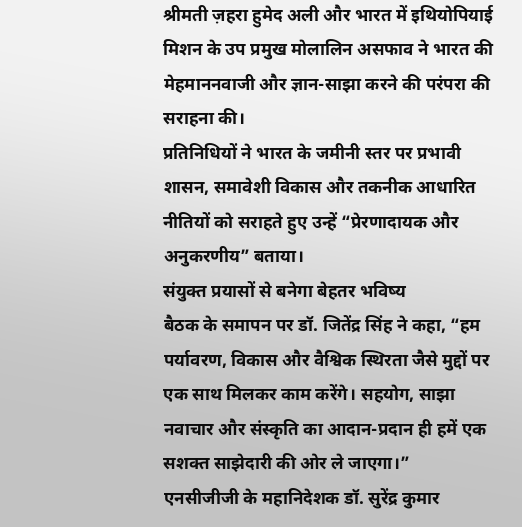श्रीमती ज़हरा हुमेद अली और भारत में इथियोपियाई मिशन के उप प्रमुख मोलालिन असफाव ने भारत की मेहमाननवाजी और ज्ञान-साझा करने की परंपरा की सराहना की।
प्रतिनिधियों ने भारत के जमीनी स्तर पर प्रभावी शासन, समावेशी विकास और तकनीक आधारित नीतियों को सराहते हुए उन्हें “प्रेरणादायक और अनुकरणीय” बताया।
संयुक्त प्रयासों से बनेगा बेहतर भविष्य
बैठक के समापन पर डॉ. जितेंद्र सिंह ने कहा, “हम पर्यावरण, विकास और वैश्विक स्थिरता जैसे मुद्दों पर एक साथ मिलकर काम करेंगे। सहयोग, साझा नवाचार और संस्कृति का आदान-प्रदान ही हमें एक सशक्त साझेदारी की ओर ले जाएगा।”
एनसीजीजी के महानिदेशक डॉ. सुरेंद्र कुमार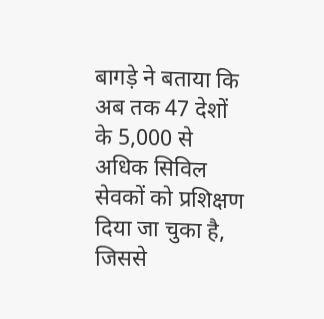बागड़े ने बताया कि अब तक 47 देशों के 5,000 से अधिक सिविल सेवकों को प्रशिक्षण दिया जा चुका है, जिससे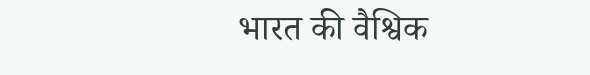भारत की वैश्विक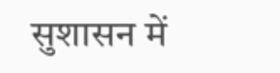सुशासन में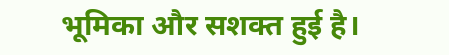भूमिका और सशक्त हुई है।